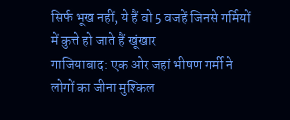सिर्फ भूख नहीं, ये हैं वो 5 वजहें जिनसे गर्मियों में कुत्ते हो जाते हैं खूंखार
गाजियाबाद: एक ओर जहां भीषण गर्मी ने लोगों का जीना मुश्किल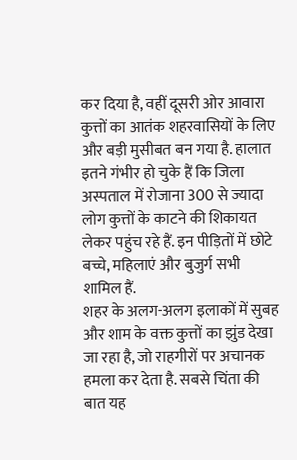कर दिया है, वहीं दूसरी ओर आवारा कुत्तों का आतंक शहरवासियों के लिए और बड़ी मुसीबत बन गया है. हालात इतने गंभीर हो चुके हैं कि जिला अस्पताल में रोजाना 300 से ज्यादा लोग कुत्तों के काटने की शिकायत लेकर पहुंच रहे हैं. इन पीड़ितों में छोटे बच्चे, महिलाएं और बुजुर्ग सभी शामिल हैं.
शहर के अलग-अलग इलाकों में सुबह और शाम के वक्त कुत्तों का झुंड देखा जा रहा है, जो राहगीरों पर अचानक हमला कर देता है. सबसे चिंता की बात यह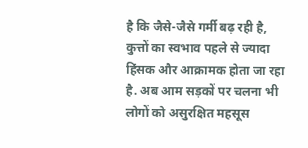है कि जैसे-जैसे गर्मी बढ़ रही है, कुत्तों का स्वभाव पहले से ज्यादा हिंसक और आक्रामक होता जा रहा है. अब आम सड़कों पर चलना भी लोगों को असुरक्षित महसूस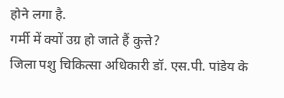होने लगा है.
गर्मी में क्यों उग्र हो जाते हैं कुत्ते?
जिला पशु चिकित्सा अधिकारी डॉ. एस.पी. पांडेय के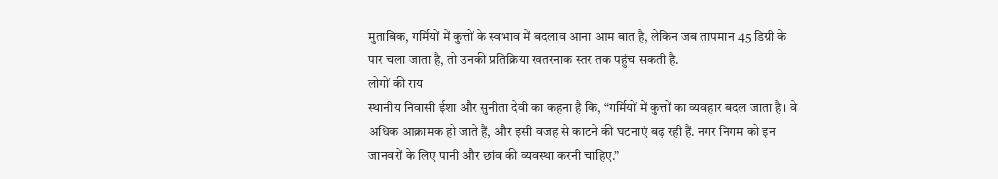मुताबिक, गर्मियों में कुत्तों के स्वभाव में बदलाव आना आम बात है, लेकिन जब तापमान 45 डिग्री के पार चला जाता है, तो उनकी प्रतिक्रिया खतरनाक स्तर तक पहुंच सकती है.
लोगों की राय
स्थानीय निवासी ईशा और सुनीता देवी का कहना है कि, “गर्मियों में कुत्तों का व्यवहार बदल जाता है। वे अधिक आक्रामक हो जाते हैं, और इसी वजह से काटने की घटनाएं बढ़ रही हैं. नगर निगम को इन जानवरों के लिए पानी और छांव की व्यवस्था करनी चाहिए.”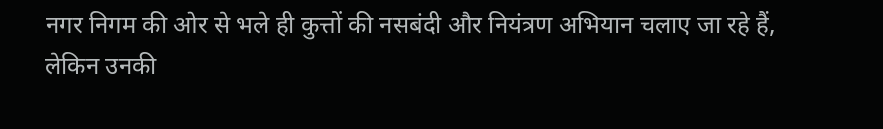नगर निगम की ओर से भले ही कुत्तों की नसबंदी और नियंत्रण अभियान चलाए जा रहे हैं, लेकिन उनकी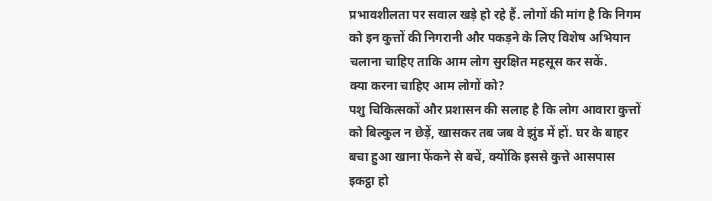प्रभावशीलता पर सवाल खड़े हो रहे हैं. लोगों की मांग है कि निगम को इन कुत्तों की निगरानी और पकड़ने के लिए विशेष अभियान चलाना चाहिए ताकि आम लोग सुरक्षित महसूस कर सकें.
क्या करना चाहिए आम लोगों को?
पशु चिकित्सकों और प्रशासन की सलाह है कि लोग आवारा कुत्तों को बिल्कुल न छेड़ें, खासकर तब जब वे झुंड में हों. घर के बाहर बचा हुआ खाना फेंकने से बचें, क्योंकि इससे कुत्ते आसपास इकट्ठा हो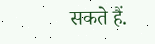सकते हैं.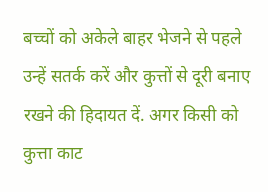बच्चों को अकेले बाहर भेजने से पहले उन्हें सतर्क करें और कुत्तों से दूरी बनाए रखने की हिदायत दें. अगर किसी को कुत्ता काट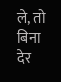ले, तो बिना देर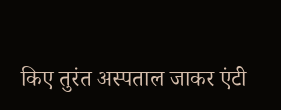किए तुरंत अस्पताल जाकर एंटी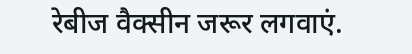रेबीज वैक्सीन जरूर लगवाएं.